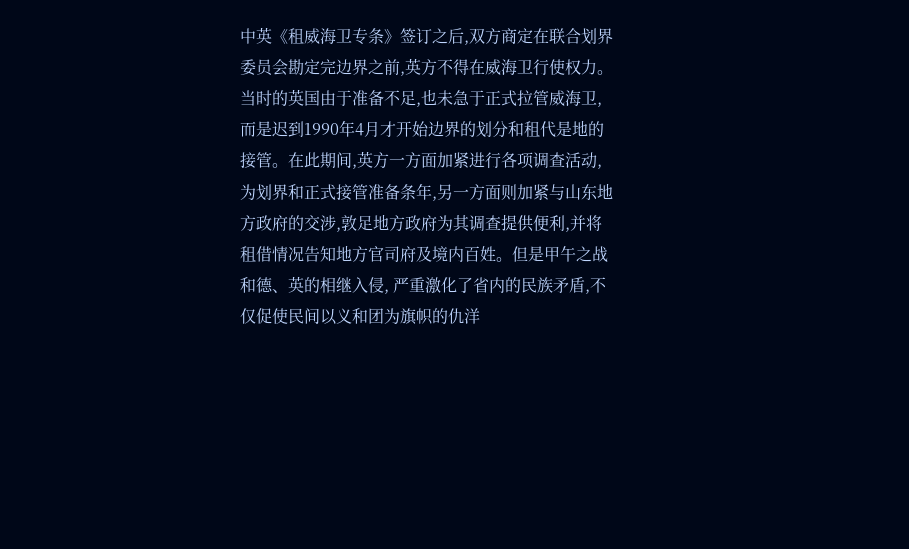中英《租威海卫专条》签订之后,双方商定在联合划界委员会勘定完边界之前,英方不得在威海卫行使权力。当时的英国由于准备不足,也未急于正式拉管威海卫,而是迟到1990年4月才开始边界的划分和租代是地的接管。在此期间,英方一方面加紧进行各项调查活动,为划界和正式接管准备条年,另一方面则加紧与山东地方政府的交涉,敦足地方政府为其调查提供便利,并将租借情况告知地方官司府及境内百姓。但是甲午之战和德、英的相继入侵, 严重激化了省内的民族矛盾,不仅促使民间以义和团为旗帜的仇洋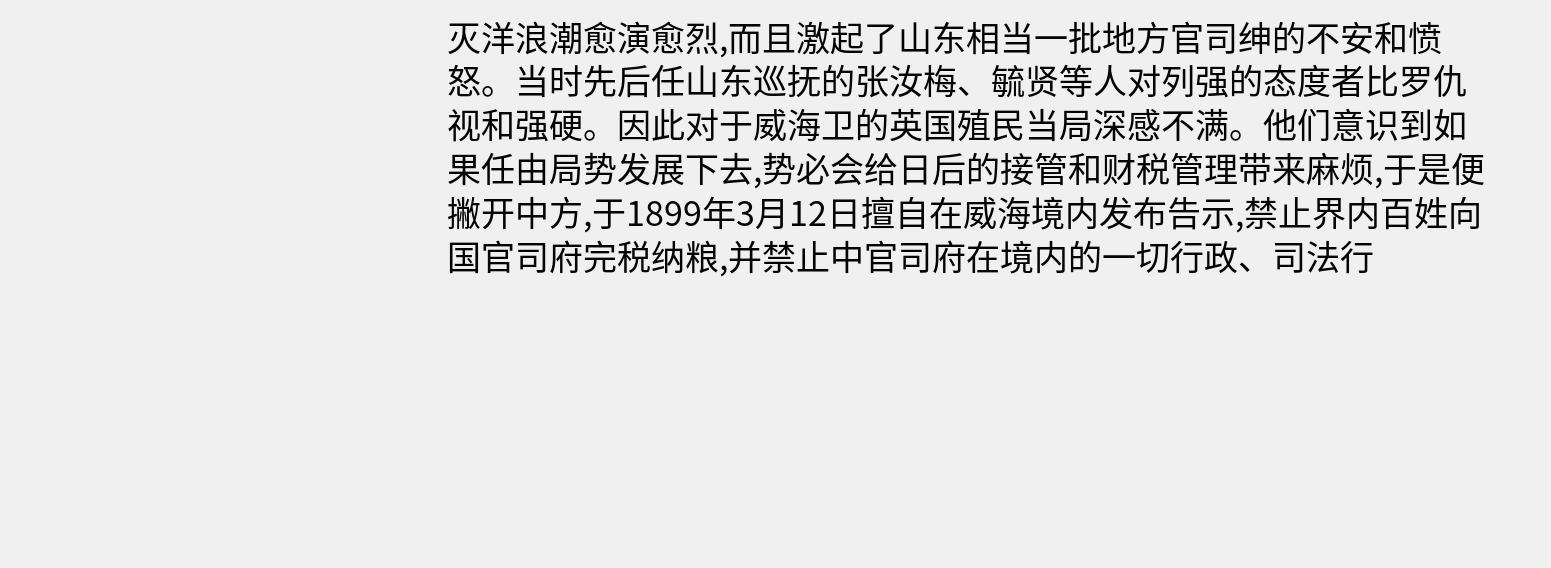灭洋浪潮愈演愈烈,而且激起了山东相当一批地方官司绅的不安和愤怒。当时先后任山东巡抚的张汝梅、毓贤等人对列强的态度者比罗仇视和强硬。因此对于威海卫的英国殖民当局深感不满。他们意识到如果任由局势发展下去,势必会给日后的接管和财税管理带来麻烦,于是便撇开中方,于1899年3月12日擅自在威海境内发布告示,禁止界内百姓向国官司府完税纳粮,并禁止中官司府在境内的一切行政、司法行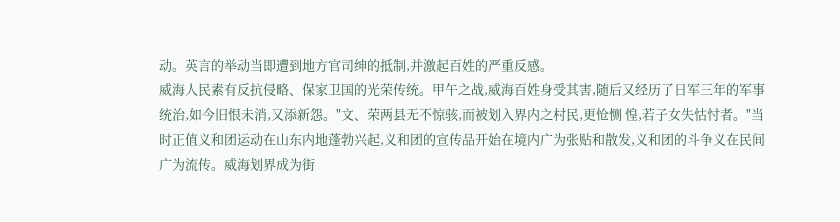动。英言的举动当即遭到地方官司绅的抵制,并激起百姓的严重反感。
威海人民素有反抗侵略、保家卫国的光荣传统。甲午之战,威海百姓身受其害,随后又经历了日军三年的军事统治,如今旧恨未消,又添新怨。"文、荣两县无不惊骇,而被划入界内之村民,更怆恻 惶,若子女失怙忖者。"当时正值义和团运动在山东内地蓬勃兴起,义和团的宣传品开始在境内广为张贴和散发,义和团的斗争义在民间广为流传。威海划界成为街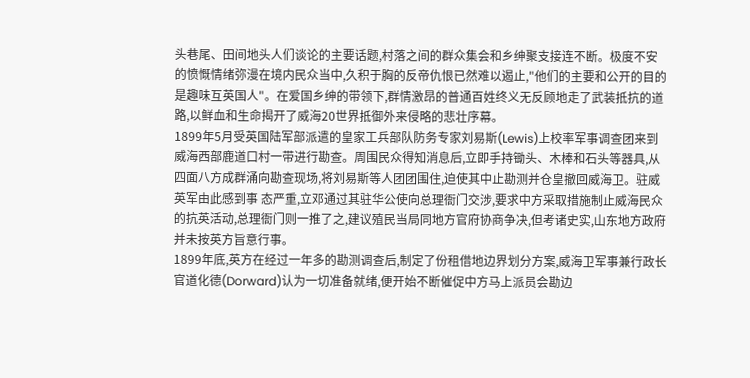头巷尾、田间地头人们谈论的主要话题,村落之间的群众集会和乡绅聚支接连不断。极度不安的愤慨情绪弥漫在境内民众当中,久积于胸的反帝仇恨已然难以遏止,"他们的主要和公开的目的是趣味互英国人"。在爱国乡绅的带领下,群情激昂的普通百姓终义无反顾地走了武装抵抗的道路,以鲜血和生命揭开了威海20世界抵御外来侵略的悲壮序幕。
1899年5月受英国陆军部派遣的皇家工兵部队防务专家刘易斯(Lewis)上校率军事调查团来到威海西部鹿道口村一带进行勘查。周围民众得知消息后,立即手持锄头、木棒和石头等器具,从四面八方成群涌向勘查现场,将刘易斯等人团团围住,迫使其中止勘测并仓皇撤回威海卫。驻威英军由此感到事 态严重,立邓通过其驻华公使向总理衙门交涉,要求中方采取措施制止威海民众的抗英活动,总理衙门则一推了之,建议殖民当局同地方官府协商争决,但考诸史实,山东地方政府并未按英方旨意行事。
1899年底,英方在经过一年多的勘测调查后,制定了份租借地边界划分方案,威海卫军事兼行政长官道化德(Dorward)认为一切准备就绪,便开始不断催促中方马上派员会勘边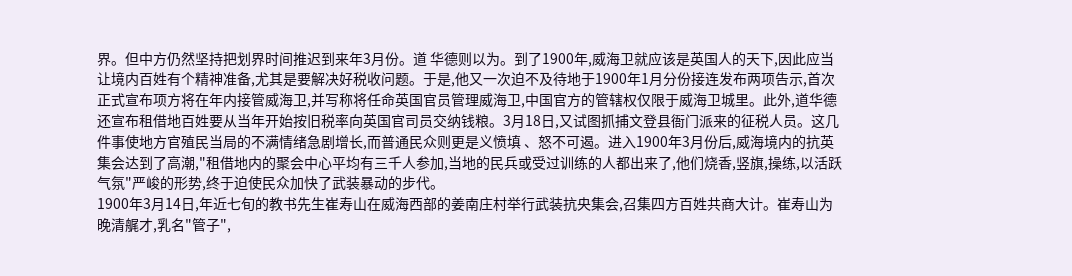界。但中方仍然坚持把划界时间推迟到来年3月份。道 华德则以为。到了1900年,威海卫就应该是英国人的天下,因此应当让境内百姓有个精神准备,尤其是要解决好税收问题。于是,他又一次迫不及待地于1900年1月分份接连发布两项告示,首次正式宣布项方将在年内接管威海卫,并写称将任命英国官员管理威海卫,中国官方的管辖权仅限于威海卫城里。此外,道华德还宣布租借地百姓要从当年开始按旧税率向英国官司员交纳钱粮。3月18日,又试图抓捕文登县衙门派来的征税人员。这几件事使地方官殖民当局的不满情绪急剧增长,而普通民众则更是义愤填 、怒不可遏。进入1900年3月份后,威海境内的抗英集会达到了高潮,"租借地内的聚会中心平均有三千人参加,当地的民兵或受过训练的人都出来了,他们烧香,竖旗,操练,以活跃气氛"严峻的形势,终于迫使民众加快了武装暴动的步代。
1900年3月14日,年近七旬的教书先生崔寿山在威海西部的姜南庄村举行武装抗央集会,召集四方百姓共商大计。崔寿山为晚清艉才,乳名"管子",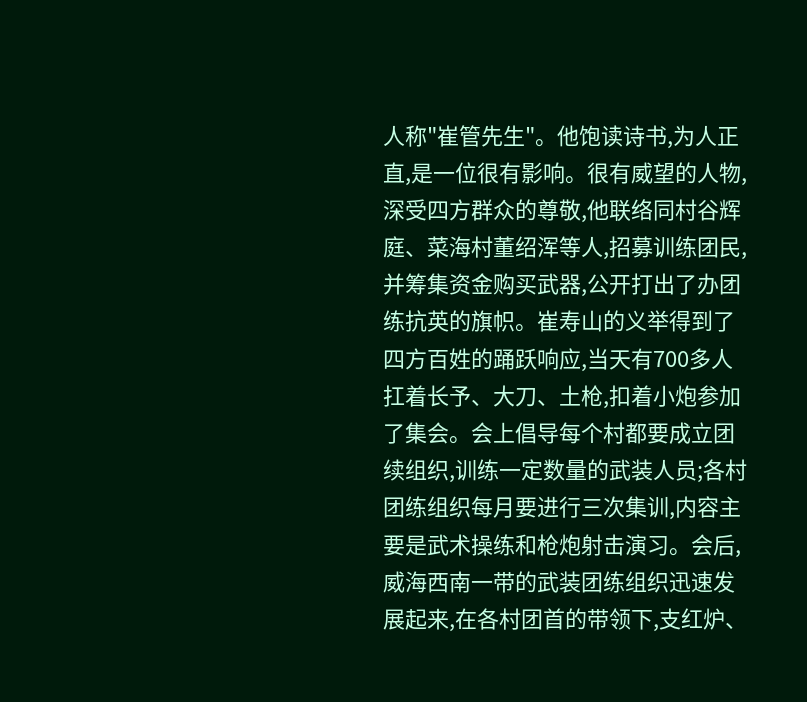人称"崔管先生"。他饱读诗书,为人正直,是一位很有影响。很有威望的人物,深受四方群众的尊敬,他联络同村谷辉庭、菜海村董绍浑等人,招募训练团民,并筹集资金购买武器,公开打出了办团练抗英的旗帜。崔寿山的义举得到了四方百姓的踊跃响应,当天有700多人扛着长予、大刀、土枪,扣着小炮参加了集会。会上倡导每个村都要成立团续组织,训练一定数量的武装人员;各村团练组织每月要进行三次集训,内容主要是武术操练和枪炮射击演习。会后,威海西南一带的武装团练组织迅速发展起来,在各村团首的带领下,支红炉、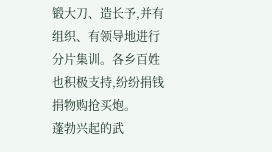锻大刀、造长予,并有组织、有领导地进行分片集训。各乡百姓也积极支持,纷纷捐钱捐物购抢买炮。
蓬勃兴起的武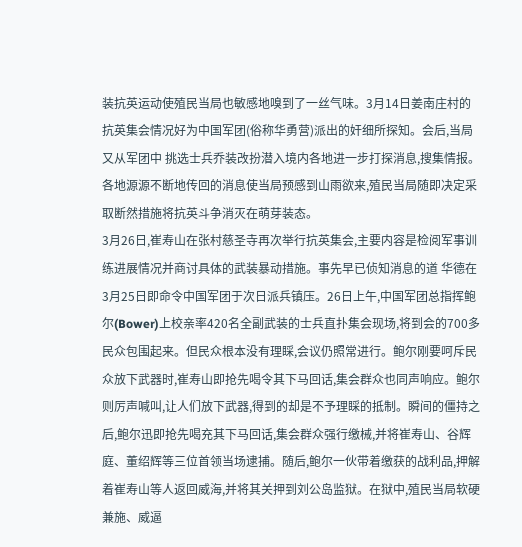装抗英运动使殖民当局也敏感地嗅到了一丝气味。3月14日姜南庄村的抗英集会情况好为中国军团(俗称华勇营)派出的奸细所探知。会后,当局又从军团中 挑选士兵乔装改扮潜入境内各地进一步打探消息,搜集情报。各地源源不断地传回的消息使当局预感到山雨欲来,殖民当局随即决定采取断然措施将抗英斗争消灭在萌芽装态。
3月26日,崔寿山在张村慈圣寺再次举行抗英集会,主要内容是检阅军事训练进展情况并商讨具体的武装暴动措施。事先早已侦知消息的道 华德在3月25日即命令中国军团于次日派兵镇压。26日上午,中国军团总指挥鲍尔(Bower)上校亲率420名全副武装的士兵直扑集会现场,将到会的700多民众包围起来。但民众根本没有理睬,会议仍照常进行。鲍尔刚要呵斥民众放下武器时,崔寿山即抢先喝令其下马回话,集会群众也同声响应。鲍尔则厉声喊叫,让人们放下武器,得到的却是不予理睬的抵制。瞬间的僵持之后,鲍尔迅即抢先喝充其下马回话,集会群众强行缴械,并将崔寿山、谷辉庭、董绍辉等三位首领当场逮捕。随后,鲍尔一伙带着缴获的战利品,押解着崔寿山等人返回威海,并将其关押到刘公岛监狱。在狱中,殖民当局软硬兼施、威逼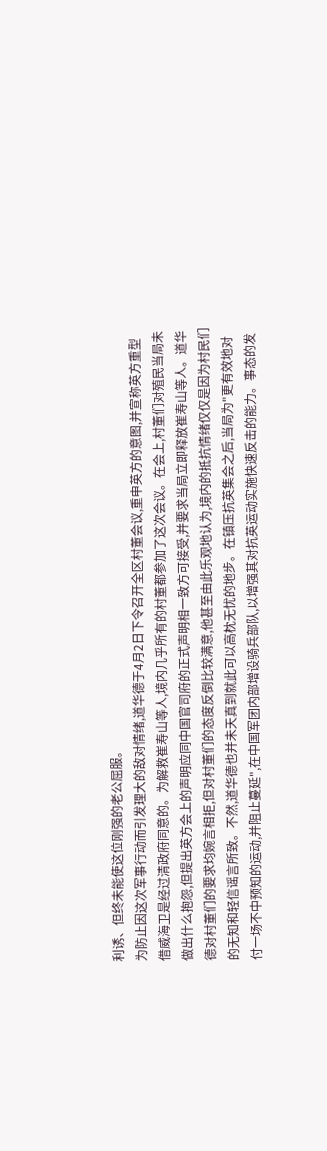利诱、但终未能使这位刚强的老公屈服。
为防止因这次军事行动而引发理大的敌对情绪,道华德于4月2日下令召开全区村董会议,重申英方的意图,并宣称英方重型借威海卫是经过清政府同意的。为解救崔寿山等人,境内几乎所有的村董都参加了这次会议。在会上,村董们对殖民当局未做出什么抱怨,但提出英方会上的声明应同中国官司府的正式声明相一致方可接受,并要求当局立即释放崔寿山等人。道华德对村董们的要求均婉言相拒,但对村董们的态度反倒比较满意,他甚至由此乐观地认为,境内的抵抗情绪仅仅是因为村民们的无知和轻信谣言所致。不然,道华德也并未天真到就此可以高枕无忧的地步。在镇压抗英集会之后,当局为"更有效地对付一场不中预知的运动,并阻止蔓延",在中国军团内部增设骑兵部队,以增强其对抗英运动实施快速反击的能力。事态的发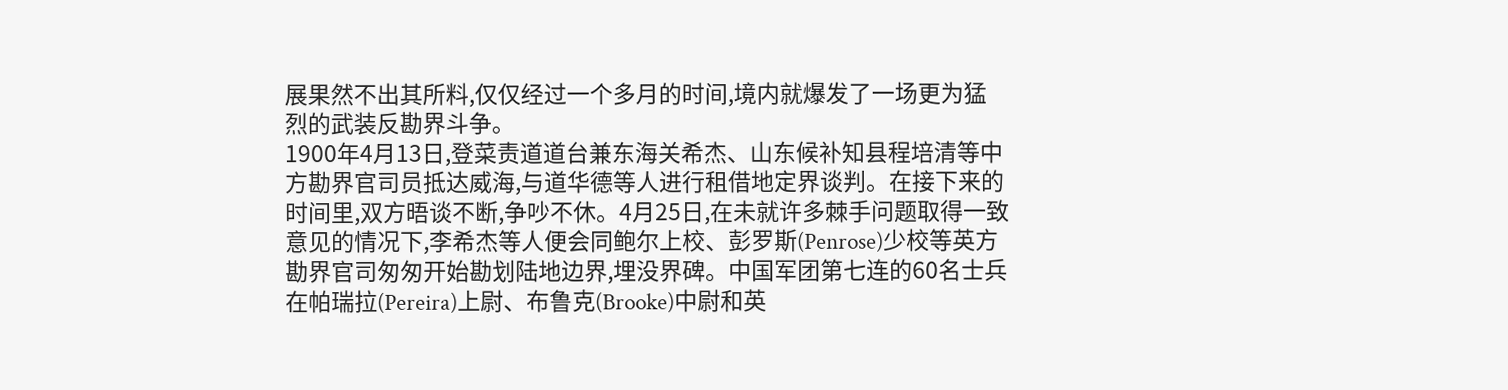展果然不出其所料,仅仅经过一个多月的时间,境内就爆发了一场更为猛烈的武装反勘界斗争。
1900年4月13日,登菜责道道台兼东海关希杰、山东候补知县程培清等中方勘界官司员抵达威海,与道华德等人进行租借地定界谈判。在接下来的时间里,双方晤谈不断,争吵不休。4月25日,在未就许多棘手问题取得一致意见的情况下,李希杰等人便会同鲍尔上校、彭罗斯(Penrose)少校等英方勘界官司匆匆开始勘划陆地边界,埋没界碑。中国军团第七连的60名士兵在帕瑞拉(Pereira)上尉、布鲁克(Brooke)中尉和英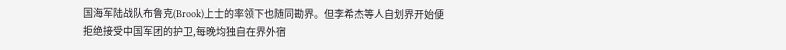国海军陆战队布鲁克(Brook)上士的率领下也随同勘界。但李希杰等人自划界开始便拒绝接受中国军团的护卫,每晚均独自在界外宿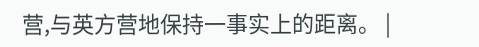营,与英方营地保持一事实上的距离。 |